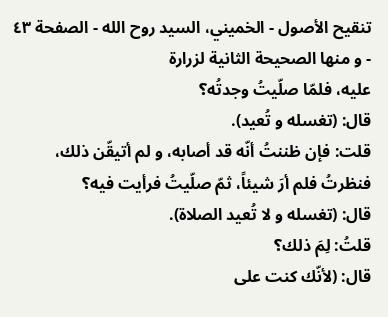تنقيح الأصول - الخميني، السيد روح الله - الصفحة ٤٣ - و منها الصحيحة الثانية لزرارة
عليه، فلمّا صلّيتُ وجدتُه؟
قال: (تغسله و تُعيد).
قلت: فإن ظننتُ أنّه قد أصابه، و لم أتيقّن ذلك، فنظرتُ فلم أرَ شيئاً، ثمّ صلّيتُ فرأيت فيه؟
قال: (تغسله و لا تُعيد الصلاة).
قلتُ: لِمَ ذلك؟
قال: (لأنّك كنت على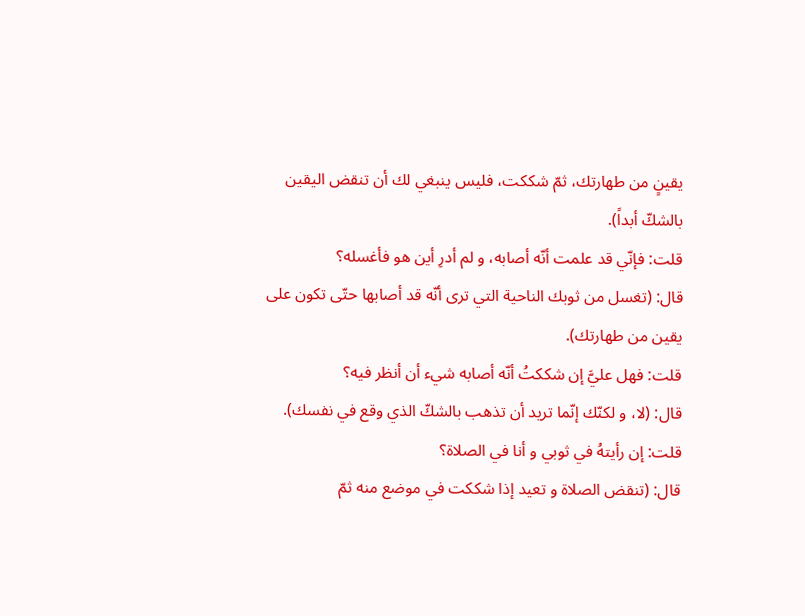يقينٍ من طهارتك، ثمّ شككت، فليس ينبغي لك أن تنقض اليقين بالشكّ أبداً).
قلت: فإنّي قد علمت أنّه أصابه، و لم أدرِ أين هو فأغسله؟
قال: (تغسل من ثوبك الناحية التي ترى أنّه قد أصابها حتّى تكون على يقين من طهارتك).
قلت: فهل عليَّ إن شككتُ أنّه أصابه شيء أن أنظر فيه؟
قال: (لا، و لكنّك إنّما تريد أن تذهب بالشكّ الذي وقع في نفسك).
قلت: إن رأيتهُ في ثوبي و أنا في الصلاة؟
قال: (تنقض الصلاة و تعيد إذا شككت في موضع منه ثمّ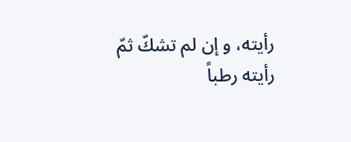رأيته، و إن لم تشكّ ثمّ رأيته رطباً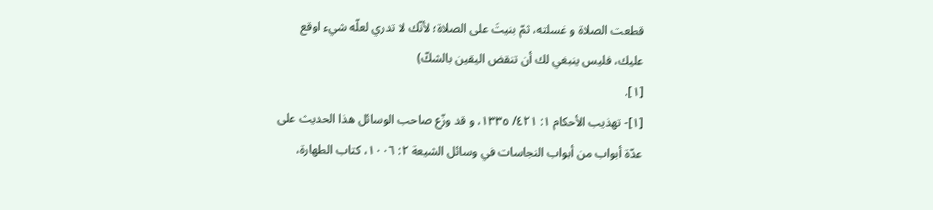قطعت الصلاة و غسلته، ثمّ بنيتَ على الصلاة؛ لأنّك لا تدري لعلّه شيء اوقع عليك، فليس ينبغي لك أن تنقض اليقين بالشكّ)
[١].
[١]- تهذيب الأحكام ١: ٤٢١/ ١٣٣٥، و قد وزّع صاحب الوسائل هذا الحديث على عدّة أبواب من أبواب النجاسات في وسائل الشيعة ٢: ١٠٠٦، كتاب الطهارة،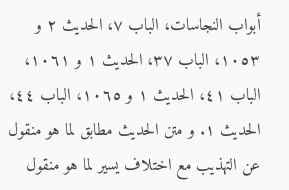أبواب النجاسات، الباب ٧، الحديث ٢ و ١٠٥٣، الباب ٣٧، الحديث ١ و ١٠٦١، الباب ٤١، الحديث ١ و ١٠٦٥، الباب ٤٤، الحديث ١. و متن الحديث مطابق لما هو منقول عن التهذيب مع اختلاف يسير لما هو منقول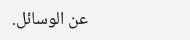عن الوسائل.